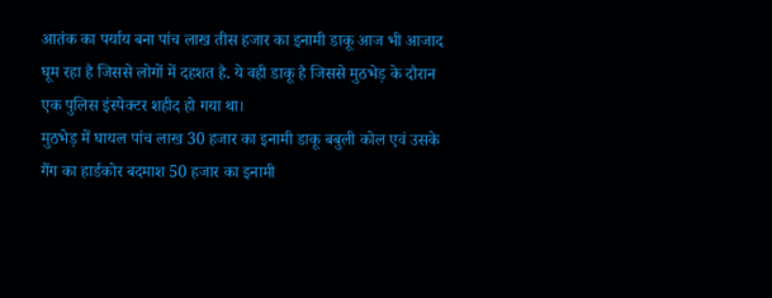आतंक का पर्याय बना पांच लाख तीस हजार का इनामी डाकू आज भी आजाद घूम रहा है जिससे लोगों में दहशत है. ये वही डाकू है जिससे मुठभेड़ के दौरान एक पुलिस इंस्पेक्टर शहीद हो गया था।
मुठभेड़ में घायल पांच लाख 30 हजार का इनामी डाकू बबुली कोल एवं उसके गैंग का हार्डकोर बदमाश 50 हजार का इनामी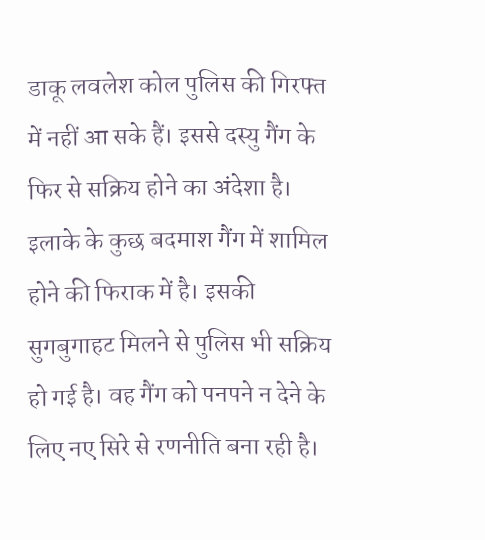डाकू लवलेश कोल पुलिस की गिरफ्त में नहीं आ सके हैं। इससे दस्यु गैंग के फिर से सक्रिय होने का अंदेशा है। इलाके के कुछ बदमाश गैंग में शामिल होने की फिराक में है। इसकी सुगबुगाहट मिलने से पुलिस भी सक्रिय हो गई है। वह गैंग को पनपने न देने के लिए नए सिरे से रणनीति बना रही है।